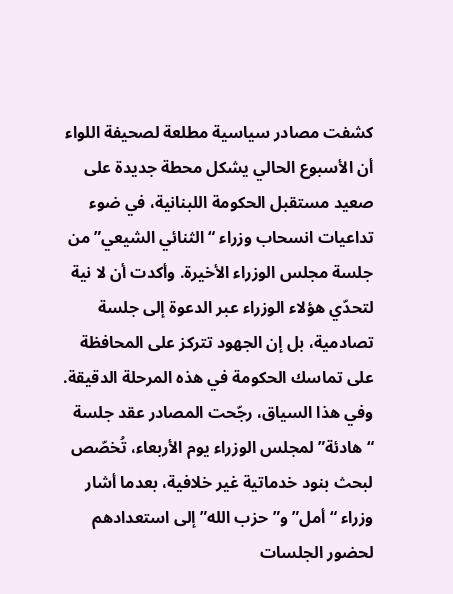كشفت مصادر سياسية مطلعة لصحيفة اللواء أن الأسبوع الحالي يشكل محطة جديدة على صعيد مستقبل الحكومة اللبنانية، في ضوء تداعيات انسحاب وزراء “الثنائي الشيعي” من جلسة مجلس الوزراء الأخيرة. وأكدت أن لا نية لتحدّي هؤلاء الوزراء عبر الدعوة إلى جلسة تصادمية، بل إن الجهود تتركز على المحافظة على تماسك الحكومة في هذه المرحلة الدقيقة.
وفي هذا السياق، رجّحت المصادر عقد جلسة “هادئة” لمجلس الوزراء يوم الأربعاء، تُخصّص لبحث بنود خدماتية غير خلافية، بعدما أشار وزراء “أمل” و”حزب الله” إلى استعدادهم لحضور الجلسات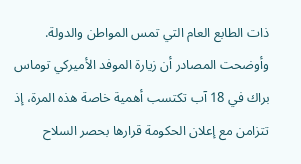ذات الطابع العام التي تمس المواطن والدولة.
وأوضحت المصادر أن زيارة الموفد الأميركي توماس براك في 18 آب تكتسب أهمية خاصة هذه المرة، إذ تتزامن مع إعلان الحكومة قرارها بحصر السلاح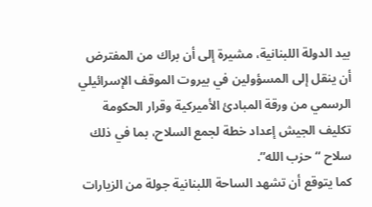بيد الدولة اللبنانية، مشيرة إلى أن براك من المفترض أن ينقل إلى المسؤولين في بيروت الموقف الإسرائيلي الرسمي من ورقة المبادئ الأميركية وقرار الحكومة تكليف الجيش إعداد خطة لجمع السلاح، بما في ذلك سلاح “حزب الله”.
كما يتوقع أن تشهد الساحة اللبنانية جولة من الزيارات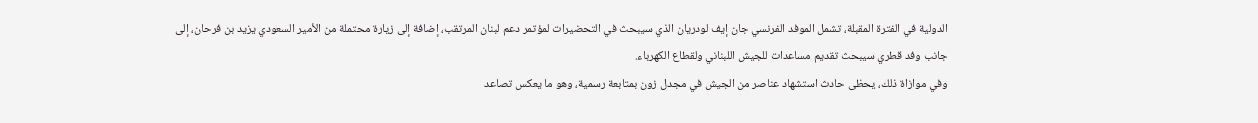الدولية في الفترة المقبلة، تشمل الموفد الفرنسي جان إيف لودريان الذي سيبحث في التحضيرات لمؤتمر دعم لبنان المرتقب، إضافة إلى زيارة محتملة من الأمير السعودي يزيد بن فرحان، إلى جانب وفد قطري سيبحث تقديم مساعدات للجيش اللبناني ولقطاع الكهرباء.
وفي موازاة ذلك، يحظى حادث استشهاد عناصر من الجيش في مجدل زون بمتابعة رسمية، وهو ما يعكس تصاعد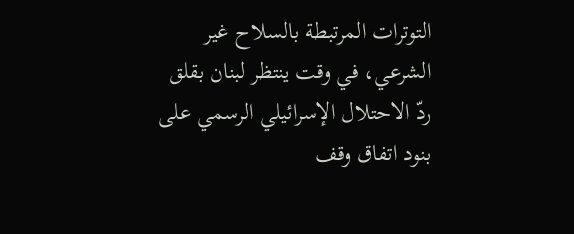التوترات المرتبطة بالسلاح غير الشرعي، في وقت ينتظر لبنان بقلق ردّ الاحتلال الإسرائيلي الرسمي على بنود اتفاق وقف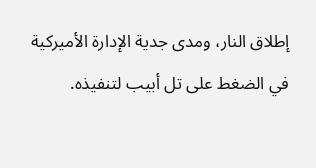إطلاق النار، ومدى جدية الإدارة الأميركية في الضغط على تل أبيب لتنفيذه.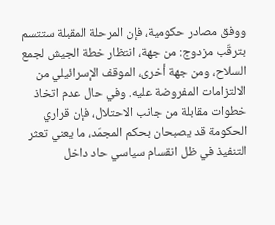ووفق مصادر حكومية، فإن المرحلة المقبلة ستتسم بترقّب مزدوج: من جهة، انتظار خطة الجيش لجمع السلاح، ومن جهة أخرى، الموقف الإسرائيلي من الالتزامات المفروضة عليه. وفي حال عدم اتخاذ خطوات مقابلة من جانب الاحتلال، فإن قراري الحكومة قد يصبحان بحكم المجمّد، ما يعني تعثر التنفيذ في ظل انقسام سياسي حاد داخل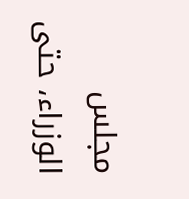مجلس الوزراء، حتى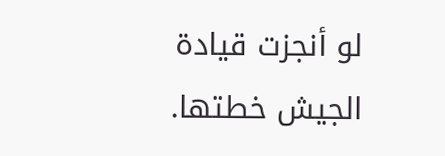لو أنجزت قيادة الجيش خطتها.